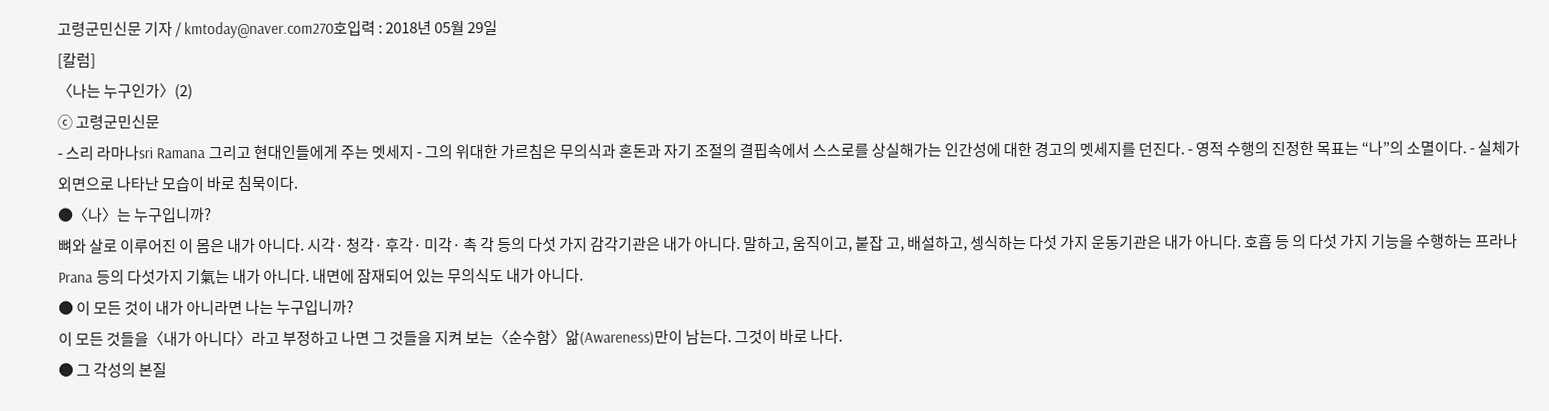고령군민신문 기자 / kmtoday@naver.com270호입력 : 2018년 05월 29일
[칼럼]
〈나는 누구인가〉(2)
ⓒ 고령군민신문
- 스리 라마나sri Ramana 그리고 현대인들에게 주는 멧세지 - 그의 위대한 가르침은 무의식과 혼돈과 자기 조절의 결핍속에서 스스로를 상실해가는 인간성에 대한 경고의 멧세지를 던진다. - 영적 수행의 진정한 목표는 “나”의 소멸이다. - 실체가 외면으로 나타난 모습이 바로 침묵이다.
●〈나〉는 누구입니까?
뼈와 살로 이루어진 이 몸은 내가 아니다. 시각· 청각· 후각· 미각· 촉 각 등의 다섯 가지 감각기관은 내가 아니다. 말하고, 움직이고, 붙잡 고, 배설하고, 셍식하는 다섯 가지 운동기관은 내가 아니다. 호흡 등 의 다섯 가지 기능을 수행하는 프라나 Prana 등의 다섯가지 기氣는 내가 아니다. 내면에 잠재되어 있는 무의식도 내가 아니다.
● 이 모든 것이 내가 아니라면 나는 누구입니까?
이 모든 것들을〈내가 아니다〉라고 부정하고 나면 그 것들을 지켜 보는〈순수함〉앎(Awareness)만이 남는다. 그것이 바로 나다.
● 그 각성의 본질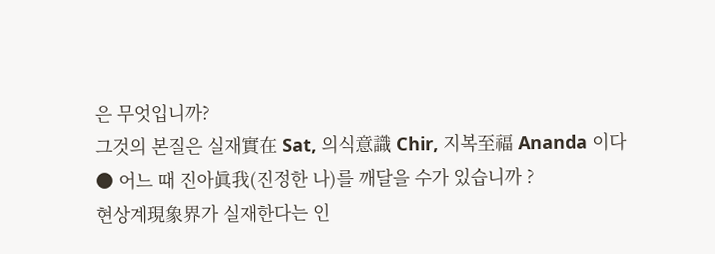은 무엇입니까?
그것의 본질은 실재實在 Sat, 의식意識 Chir, 지복至福 Ananda 이다
● 어느 때 진아眞我(진정한 나)를 깨달을 수가 있습니까 ?
현상계現象界가 실재한다는 인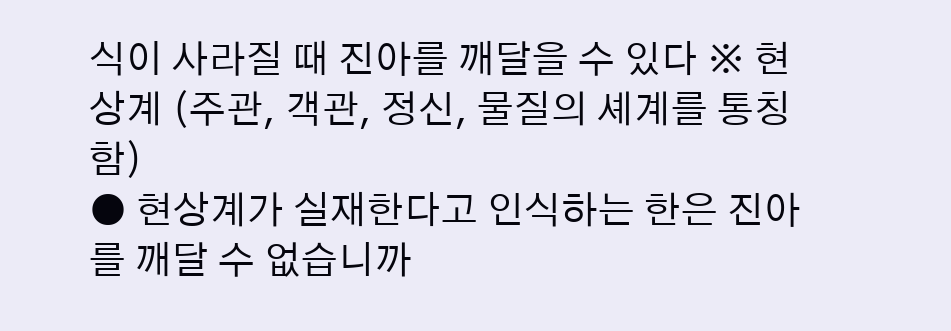식이 사라질 때 진아를 깨달을 수 있다 ※ 현상계 (주관, 객관, 정신, 물질의 셰계를 통칭 함)
● 현상계가 실재한다고 인식하는 한은 진아를 깨달 수 없습니까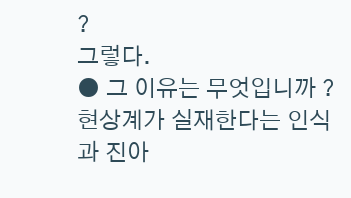?
그렇다.
● 그 이유는 무엇입니까 ?
현상계가 실재한다는 인식과 진아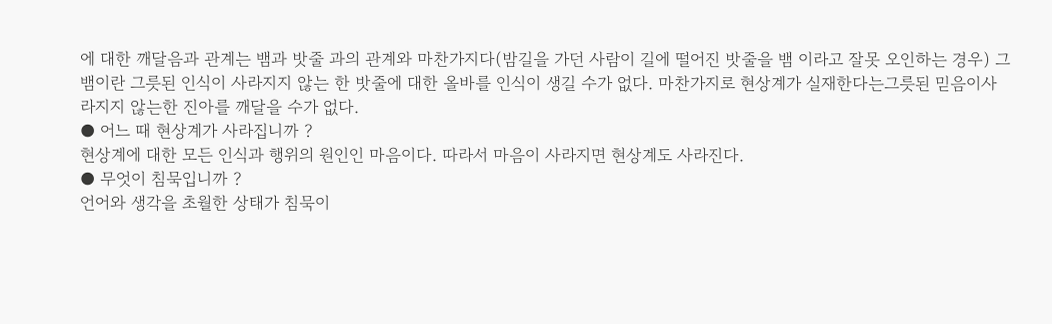에 대한 깨달음과 관계는 뱀과 밧줄 과의 관계와 마찬가지다(밤길을 가던 사람이 길에 떨어진 밧줄을 뱀 이라고 잘못 오인하는 경우) 그 뱀이란 그릇된 인식이 사라지지 않는 한 밧줄에 대한 올바를 인식이 생길 수가 없다. 마찬가지로 현상계가 실재한다는그릇된 믿음이사라지지 않는한 진아를 깨달을 수가 없다.
● 어느 때 현상계가 사라집니까 ?
현상계에 대한 모든 인식과 행위의 원인인 마음이다. 따라서 마음이 사라지면 현상계도 사라진다.
● 무엇이 침묵입니까 ?
언어와 생각을 초월한 상태가 침묵이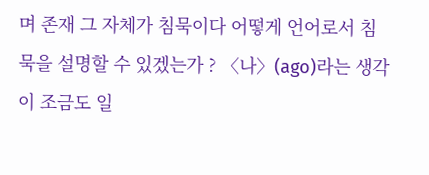며 존재 그 자체가 침묵이다 어떻게 언어로서 침묵을 설명할 수 있겠는가 ? 〈나〉(ago)라는 생각이 조금도 일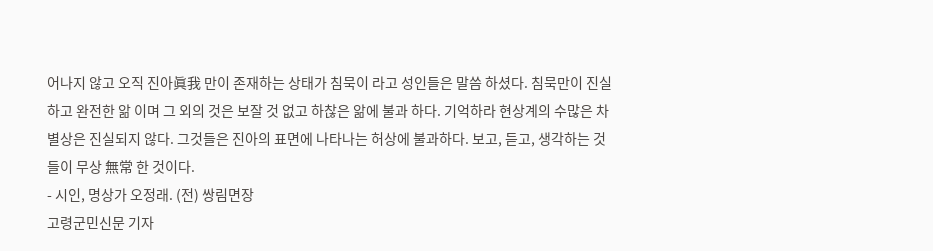어나지 않고 오직 진아眞我 만이 존재하는 상태가 침묵이 라고 성인들은 말씀 하셨다. 침묵만이 진실하고 완전한 앎 이며 그 외의 것은 보잘 것 없고 하찮은 앎에 불과 하다. 기억하라 현상계의 수많은 차별상은 진실되지 않다. 그것들은 진아의 표면에 나타나는 허상에 불과하다. 보고, 듣고, 생각하는 것들이 무상 無常 한 것이다.
- 시인, 명상가 오정래. (전) 쌍림면장
고령군민신문 기자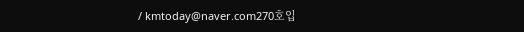/ kmtoday@naver.com270호입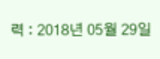력 : 2018년 05월 29일